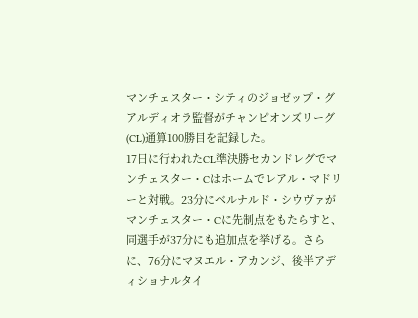マンチェスター・シティのジョゼップ・グアルディオラ監督がチャンピオンズリーグ(CL)通算100勝目を記録した。
17日に行われたCL準決勝セカンドレグでマンチェスター・Cはホームでレアル・マドリーと対戦。23分にベルナルド・シウヴァがマンチェスター・Cに先制点をもたらすと、同選手が37分にも追加点を挙げる。さらに、76分にマヌエル・アカンジ、後半アディショナルタイ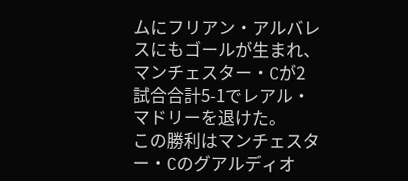ムにフリアン・アルバレスにもゴールが生まれ、マンチェスター・Cが2試合合計5-1でレアル・マドリーを退けた。
この勝利はマンチェスター・Cのグアルディオ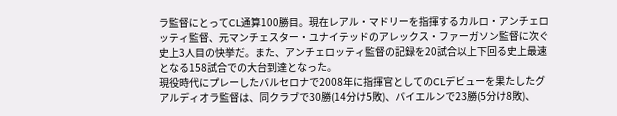ラ監督にとってCL通算100勝目。現在レアル・マドリーを指揮するカルロ・アンチェロッティ監督、元マンチェスター・ユナイテッドのアレックス・ファーガソン監督に次ぐ史上3人目の快挙だ。また、アンチェロッティ監督の記録を20試合以上下回る史上最速となる158試合での大台到達となった。
現役時代にプレーしたバルセロナで2008年に指揮官としてのCLデビューを果たしたグアルディオラ監督は、同クラブで30勝(14分け5敗)、バイエルンで23勝(5分け8敗)、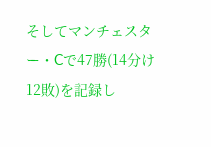そしてマンチェスター・Cで47勝(14分け12敗)を記録し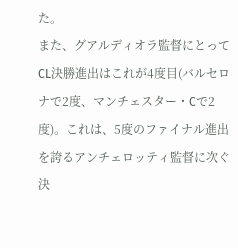た。
また、グアルディオラ監督にとってCL決勝進出はこれが4度目(バルセロナで2度、マンチェスター・Cで2度)。これは、5度のファイナル進出を誇るアンチェロッティ監督に次ぐ決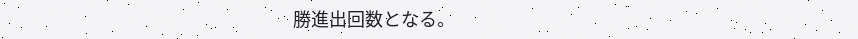勝進出回数となる。